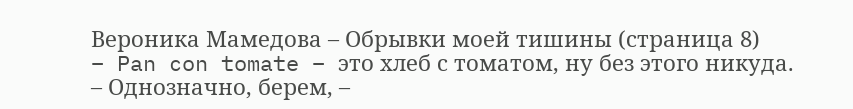Вероника Мамедова – Обрывки моей тишины (страница 8)
– Pan con tomate – это хлеб с томатом, ну без этого никуда.
– Однозначно, берем, –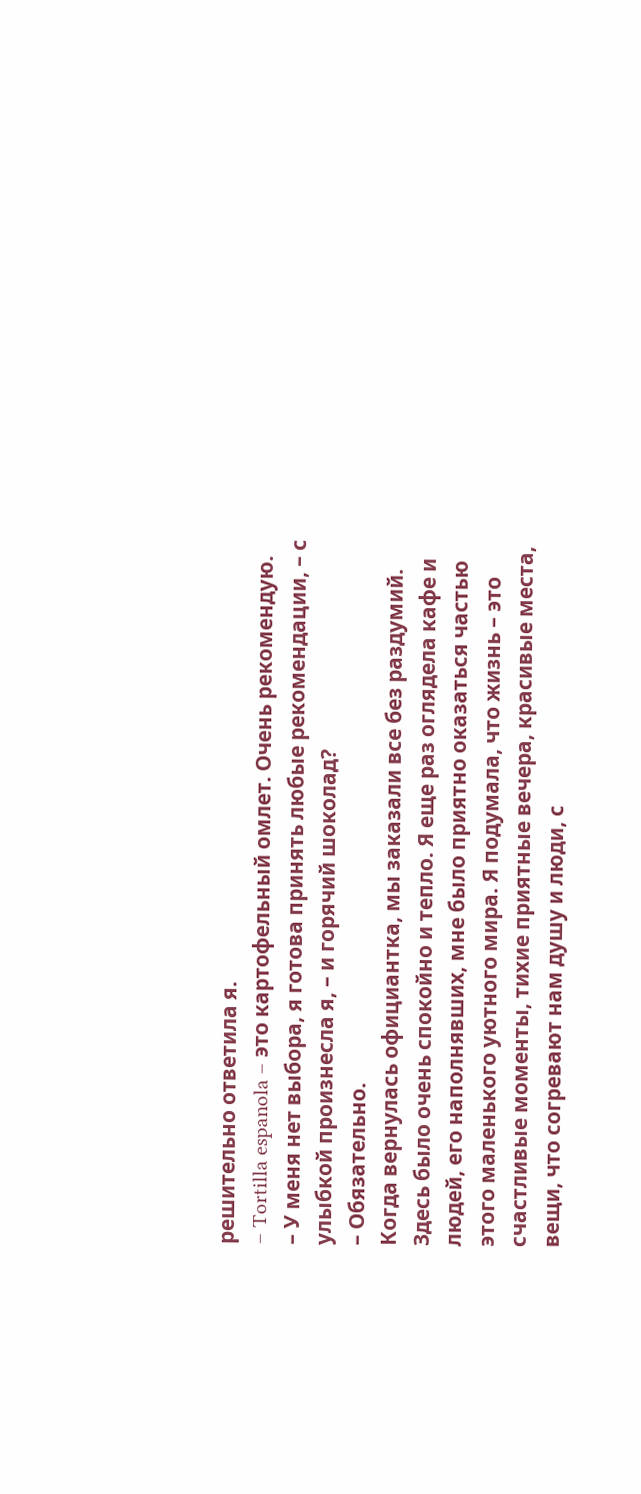решительно ответила я.
– Tortilla espanola – это картофельный омлет. Очень рекомендую.
– У меня нет выбора, я готова принять любые рекомендации, – с улыбкой произнесла я, – и горячий шоколад?
– Обязательно.
Когда вернулась официантка, мы заказали все без раздумий. Здесь было очень спокойно и тепло. Я еще раз оглядела кафе и людей, его наполнявших, мне было приятно оказаться частью этого маленького уютного мира. Я подумала, что жизнь – это счастливые моменты, тихие приятные вечера, красивые места, вещи, что согревают нам душу и люди, с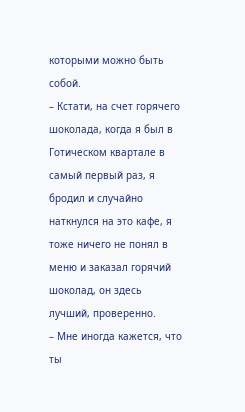которыми можно быть собой.
– Кстати, на счет горячего шоколада, когда я был в Готическом квартале в самый первый раз, я бродил и случайно наткнулся на это кафе, я тоже ничего не понял в меню и заказал горячий шоколад, он здесь лучший, проверенно.
– Мне иногда кажется, что ты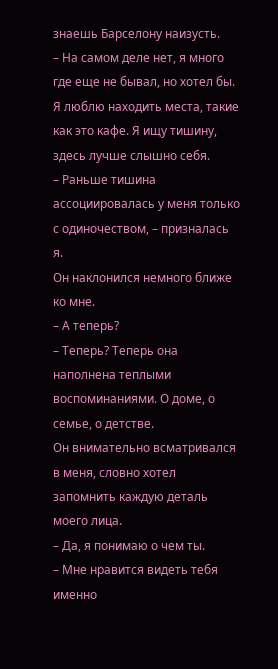знаешь Барселону наизусть.
– На самом деле нет, я много где еще не бывал, но хотел бы. Я люблю находить места, такие как это кафе. Я ищу тишину, здесь лучше слышно себя.
– Раньше тишина ассоциировалась у меня только с одиночеством, – призналась я.
Он наклонился немного ближе ко мне.
– А теперь?
– Теперь? Теперь она наполнена теплыми воспоминаниями. О доме, о семье, о детстве.
Он внимательно всматривался в меня, словно хотел запомнить каждую деталь моего лица.
– Да, я понимаю о чем ты.
– Мне нравится видеть тебя именно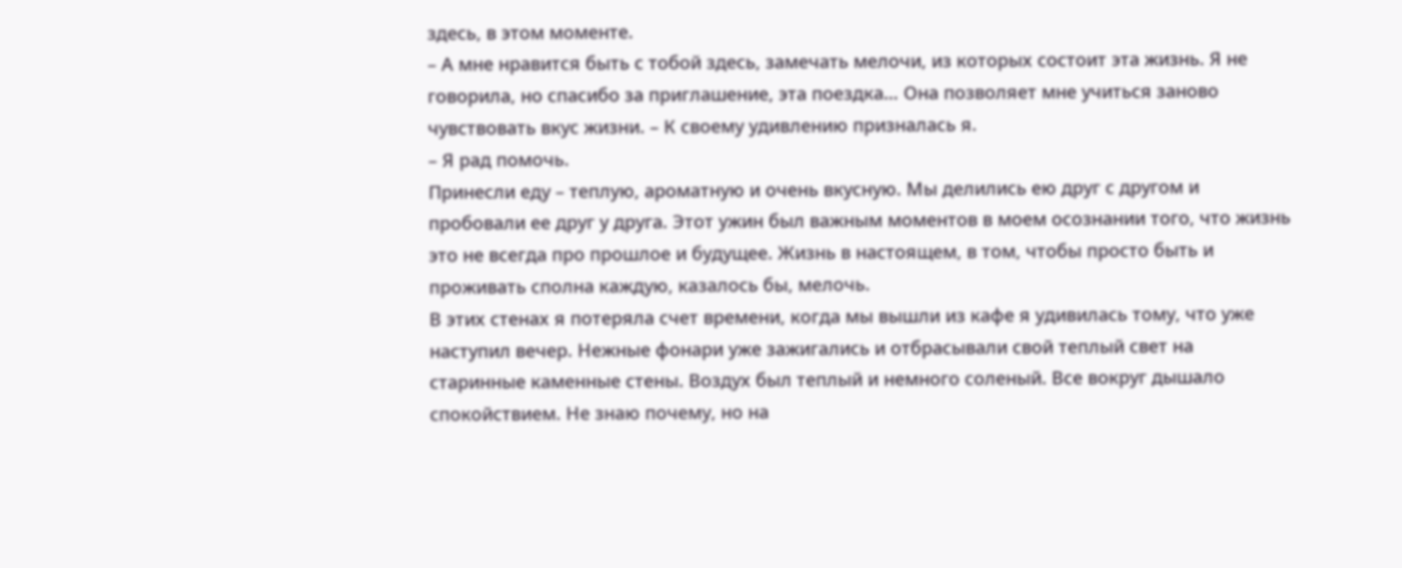здесь, в этом моменте.
– А мне нравится быть с тобой здесь, замечать мелочи, из которых состоит эта жизнь. Я не говорила, но спасибо за приглашение, эта поездка… Она позволяет мне учиться заново чувствовать вкус жизни. – К своему удивлению призналась я.
– Я рад помочь.
Принесли еду – теплую, ароматную и очень вкусную. Мы делились ею друг с другом и пробовали ее друг у друга. Этот ужин был важным моментов в моем осознании того, что жизнь это не всегда про прошлое и будущее. Жизнь в настоящем, в том, чтобы просто быть и проживать сполна каждую, казалось бы, мелочь.
В этих стенах я потеряла счет времени, когда мы вышли из кафе я удивилась тому, что уже наступил вечер. Нежные фонари уже зажигались и отбрасывали свой теплый свет на старинные каменные стены. Воздух был теплый и немного соленый. Все вокруг дышало спокойствием. Не знаю почему, но на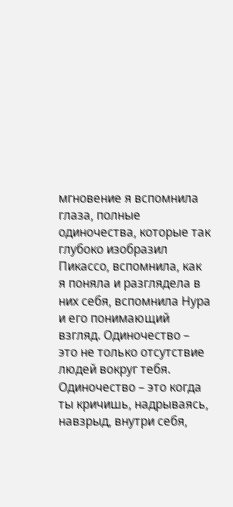мгновение я вспомнила глаза, полные одиночества, которые так глубоко изобразил Пикассо, вспомнила, как я поняла и разглядела в них себя, вспомнила Нура и его понимающий взгляд. Одиночество – это не только отсутствие людей вокруг тебя. Одиночество – это когда ты кричишь, надрываясь, навзрыд, внутри себя,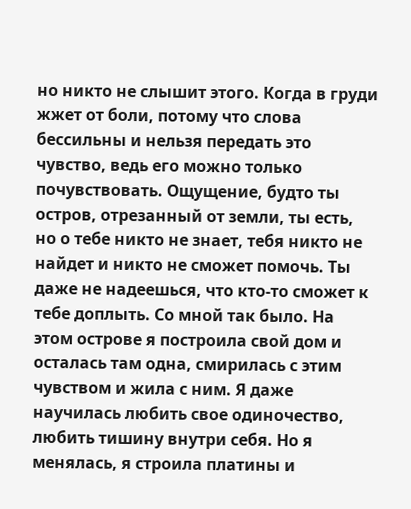но никто не слышит этого. Когда в груди жжет от боли, потому что слова бессильны и нельзя передать это чувство, ведь его можно только почувствовать. Ощущение, будто ты остров, отрезанный от земли, ты есть, но о тебе никто не знает, тебя никто не найдет и никто не сможет помочь. Ты даже не надеешься, что кто-то сможет к тебе доплыть. Со мной так было. На этом острове я построила свой дом и осталась там одна, смирилась с этим чувством и жила с ним. Я даже научилась любить свое одиночество, любить тишину внутри себя. Но я менялась, я строила платины и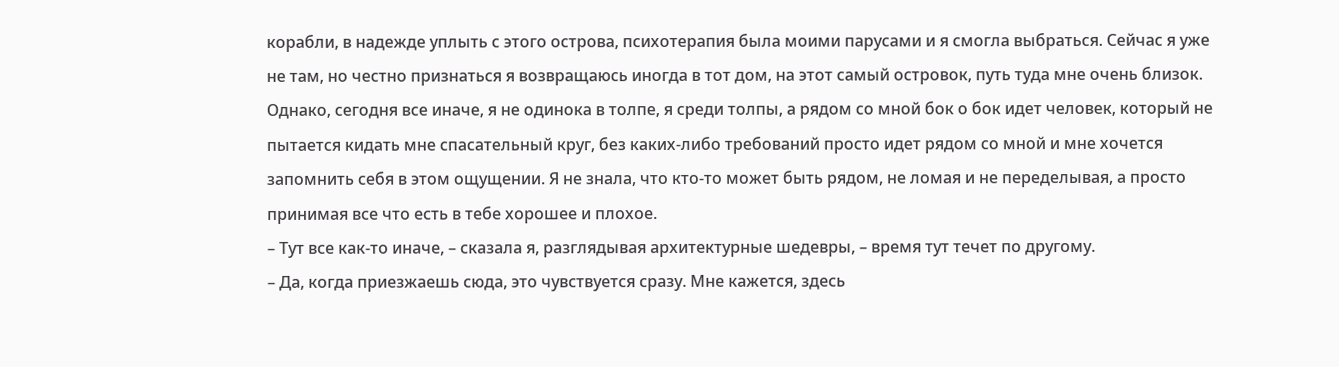корабли, в надежде уплыть с этого острова, психотерапия была моими парусами и я смогла выбраться. Сейчас я уже не там, но честно признаться я возвращаюсь иногда в тот дом, на этот самый островок, путь туда мне очень близок. Однако, сегодня все иначе, я не одинока в толпе, я среди толпы, а рядом со мной бок о бок идет человек, который не пытается кидать мне спасательный круг, без каких-либо требований просто идет рядом со мной и мне хочется запомнить себя в этом ощущении. Я не знала, что кто-то может быть рядом, не ломая и не переделывая, а просто принимая все что есть в тебе хорошее и плохое.
– Тут все как-то иначе, – сказала я, разглядывая архитектурные шедевры, – время тут течет по другому.
– Да, когда приезжаешь сюда, это чувствуется сразу. Мне кажется, здесь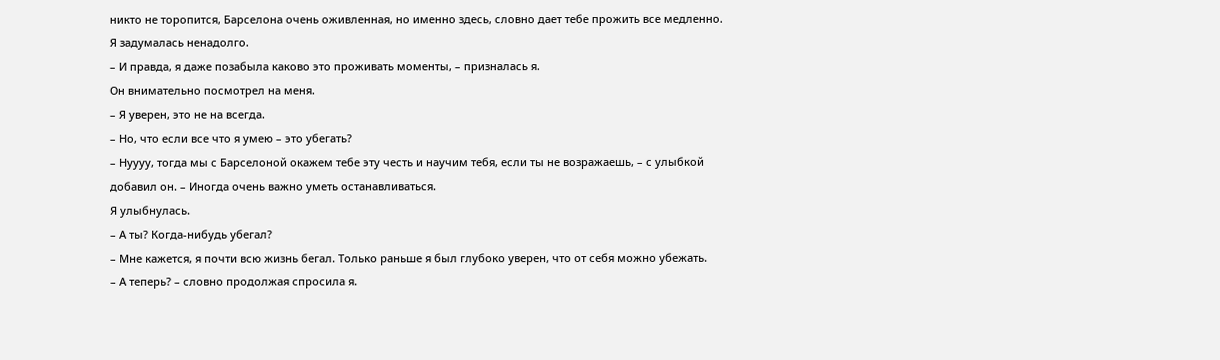никто не торопится, Барселона очень оживленная, но именно здесь, словно дает тебе прожить все медленно.
Я задумалась ненадолго.
– И правда, я даже позабыла каково это проживать моменты, – призналась я.
Он внимательно посмотрел на меня.
– Я уверен, это не на всегда.
– Но, что если все что я умею – это убегать?
– Нуууу, тогда мы с Барселоной окажем тебе эту честь и научим тебя, если ты не возражаешь, – с улыбкой добавил он. – Иногда очень важно уметь останавливаться.
Я улыбнулась.
– А ты? Когда-нибудь убегал?
– Мне кажется, я почти всю жизнь бегал. Только раньше я был глубоко уверен, что от себя можно убежать.
– А теперь? – словно продолжая спросила я.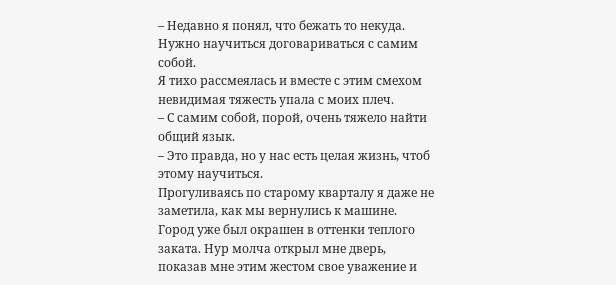– Недавно я понял, что бежать то некуда. Нужно научиться договариваться с самим собой.
Я тихо рассмеялась и вместе с этим смехом невидимая тяжесть упала с моих плеч.
– С самим собой, порой, очень тяжело найти общий язык.
– Это правда, но у нас есть целая жизнь, чтоб этому научиться.
Прогуливаясь по старому кварталу я даже не заметила, как мы вернулись к машине. Город уже был окрашен в оттенки теплого заката. Нур молча открыл мне дверь, показав мне этим жестом свое уважение и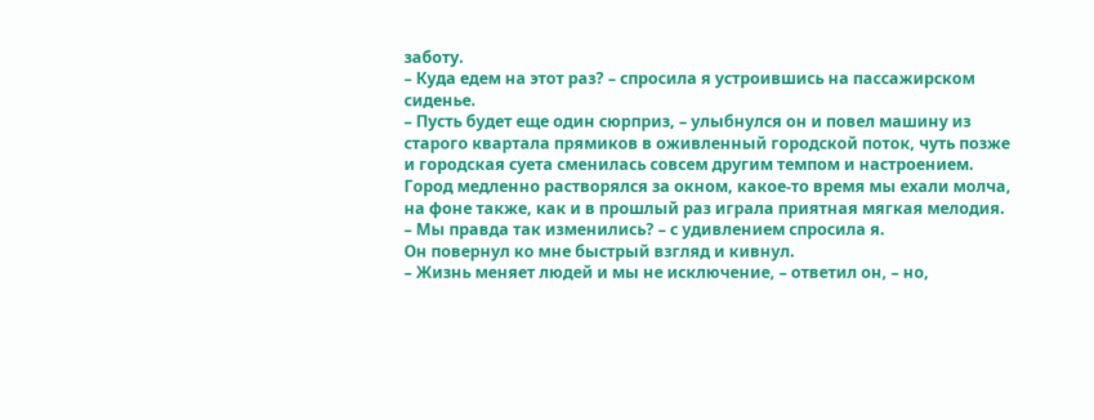заботу.
– Куда едем на этот раз? – спросила я устроившись на пассажирском сиденье.
– Пусть будет еще один сюрприз, – улыбнулся он и повел машину из старого квартала прямиков в оживленный городской поток, чуть позже и городская суета сменилась совсем другим темпом и настроением. Город медленно растворялся за окном, какое-то время мы ехали молча, на фоне также, как и в прошлый раз играла приятная мягкая мелодия.
– Мы правда так изменились? – с удивлением спросила я.
Он повернул ко мне быстрый взгляд и кивнул.
– Жизнь меняет людей и мы не исключение, – ответил он, – но,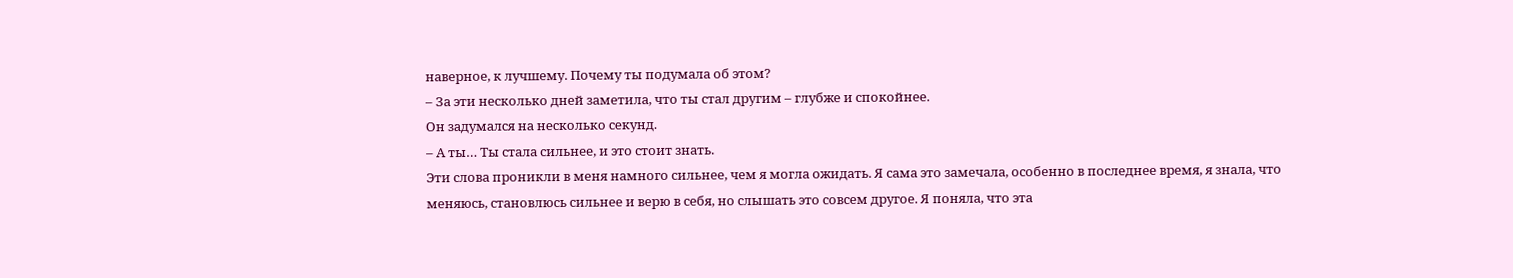наверное, к лучшему. Почему ты подумала об этом?
– За эти несколько дней заметила, что ты стал другим – глубже и спокойнее.
Он задумался на несколько секунд.
– А ты… Ты стала сильнее, и это стоит знать.
Эти слова проникли в меня намного сильнее, чем я могла ожидать. Я сама это замечала, особенно в последнее время, я знала, что меняюсь, становлюсь сильнее и верю в себя, но слышать это совсем другое. Я поняла, что эта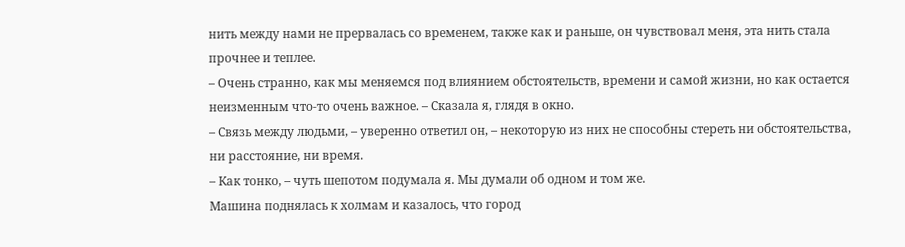нить между нами не прервалась со временем, также как и раньше, он чувствовал меня, эта нить стала прочнее и теплее.
– Очень странно, как мы меняемся под влиянием обстоятельств, времени и самой жизни, но как остается неизменным что-то очень важное. – Сказала я, глядя в окно.
– Связь между людьми, – уверенно ответил он, – некоторую из них не способны стереть ни обстоятельства, ни расстояние, ни время.
– Как тонко, – чуть шепотом подумала я. Мы думали об одном и том же.
Машина поднялась к холмам и казалось, что город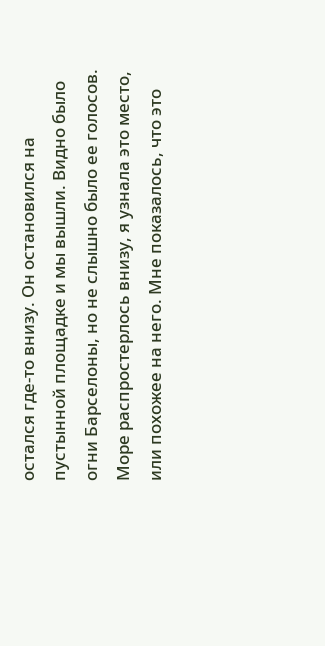остался где-то внизу. Он остановился на пустынной площадке и мы вышли. Видно было огни Барселоны, но не слышно было ее голосов. Море распростерлось внизу, я узнала это место, или похожее на него. Мне показалось, что это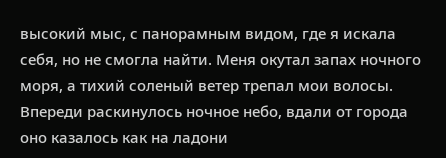высокий мыс, с панорамным видом, где я искала себя, но не смогла найти. Меня окутал запах ночного моря, а тихий соленый ветер трепал мои волосы. Впереди раскинулось ночное небо, вдали от города оно казалось как на ладони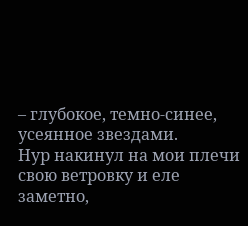– глубокое, темно-синее, усеянное звездами.
Нур накинул на мои плечи свою ветровку и еле заметно,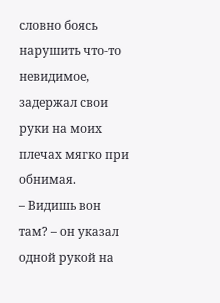словно боясь нарушить что-то невидимое, задержал свои руки на моих плечах мягко при обнимая.
– Видишь вон там? – он указал одной рукой на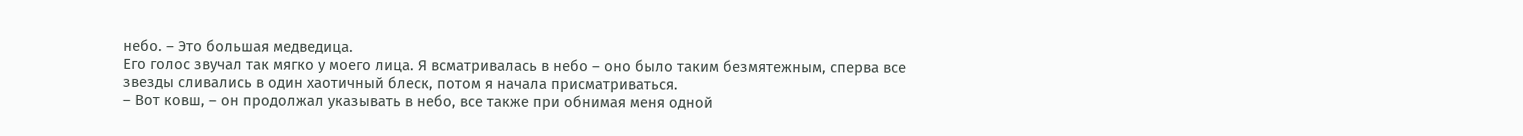небо. – Это большая медведица.
Его голос звучал так мягко у моего лица. Я всматривалась в небо – оно было таким безмятежным, сперва все звезды сливались в один хаотичный блеск, потом я начала присматриваться.
– Вот ковш, – он продолжал указывать в небо, все также при обнимая меня одной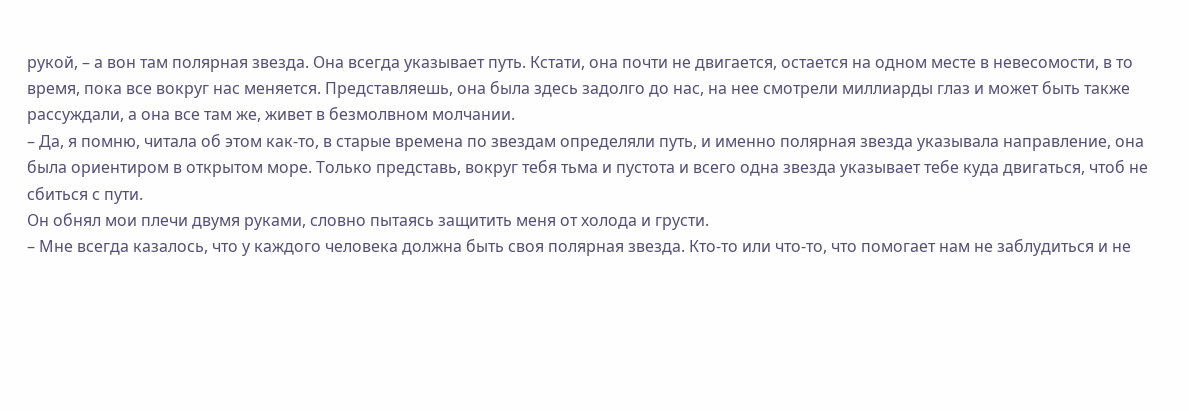рукой, – а вон там полярная звезда. Она всегда указывает путь. Кстати, она почти не двигается, остается на одном месте в невесомости, в то время, пока все вокруг нас меняется. Представляешь, она была здесь задолго до нас, на нее смотрели миллиарды глаз и может быть также рассуждали, а она все там же, живет в безмолвном молчании.
– Да, я помню, читала об этом как-то, в старые времена по звездам определяли путь, и именно полярная звезда указывала направление, она была ориентиром в открытом море. Только представь, вокруг тебя тьма и пустота и всего одна звезда указывает тебе куда двигаться, чтоб не сбиться с пути.
Он обнял мои плечи двумя руками, словно пытаясь защитить меня от холода и грусти.
– Мне всегда казалось, что у каждого человека должна быть своя полярная звезда. Кто-то или что-то, что помогает нам не заблудиться и не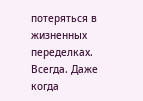потеряться в жизненных переделках. Всегда. Даже когда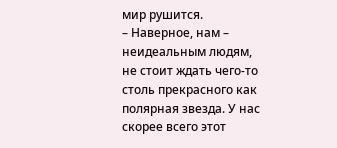мир рушится.
– Наверное, нам – неидеальным людям, не стоит ждать чего-то столь прекрасного как полярная звезда. У нас скорее всего этот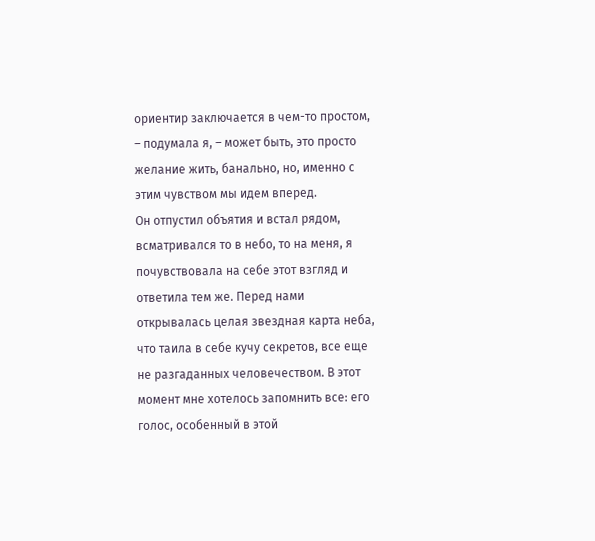ориентир заключается в чем-то простом, – подумала я, – может быть, это просто желание жить, банально, но, именно с этим чувством мы идем вперед.
Он отпустил объятия и встал рядом, всматривался то в небо, то на меня, я почувствовала на себе этот взгляд и ответила тем же. Перед нами открывалась целая звездная карта неба, что таила в себе кучу секретов, все еще не разгаданных человечеством. В этот момент мне хотелось запомнить все: его голос, особенный в этой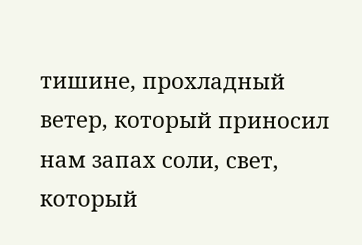тишине, прохладный ветер, который приносил нам запах соли, свет, который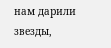нам дарили звезды,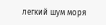легкий шум моря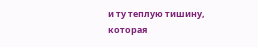и ту теплую тишину, которая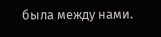была между нами.